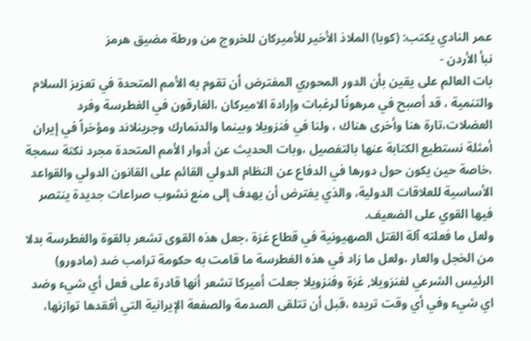عمر النادي يكتب: (كوبا) الملاذ الأخير للأميركان للخروج من ورطة مضيق هرمز
نبأ الأردن -
بات العالم على يقين بأن الدور المحوري المفترض أن تقوم به الأمم المتحدة في تعزيز السلام والتنمية ، قد أصبح في مرهونًا لرغبات وإرادة الاميركان ،الغارقون في الغطرسة وفرد العضلات،تارة هنا وأخرى هناك ، ولنا في فنزويلا وبينما والدنمارك وجرينلاند ومؤخراً في إيران أمثلة نستطيع الكتابة عنها بالتفصيل ،وبات الحديث عن أدوار الأمم المتحدة مجرد نكتة سمجة ،خاصة حين يكون حول دورها في الدفاع عن النظام الدولي القائم على القانون الدولي والقواعد الأساسية للعلاقات الدولية، والذي يفترض أن يهدف إلى منع نشوب صراعات جديدة ينتصر فيها القوي على الضعيف.
ولعل ما فعلته آلة القتل الصهيونية في قطاع غزة ،جعل هذه القوى تشعر بالقوة والغطرسة بدلا من الخجل والعار ،ولعل ما زاد في هذه الغطرسة ما قامت به حكومة ترامب ضد (مادورو) الرئيس الشرعي لفنزويلا, غزة وفنزويلا جعلت أميركا تشعر أنها قادرة على فعل أي شيء وضد اي شيء وفي أي وقت تريده ،قبل أن تتلقى الصدمة والصفعة الإيرانية التي أفقدها توازنها،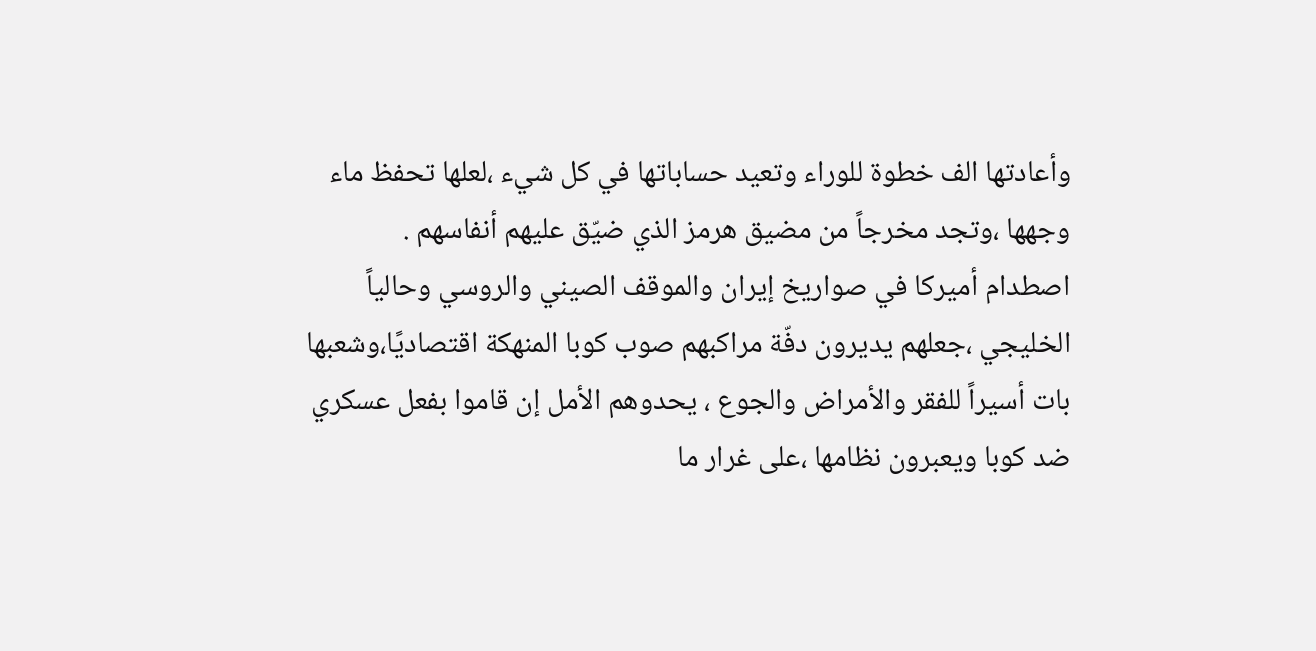وأعادتها الف خطوة للوراء وتعيد حساباتها في كل شيء ،لعلها تحفظ ماء وجهها ،وتجد مخرجاً من مضيق هرمز الذي ضيّق عليهم أنفاسهم .
اصطدام أميركا في صواريخ إيران والموقف الصيني والروسي وحالياً الخليجي ،جعلهم يديرون دفّة مراكبهم صوب كوبا المنهكة اقتصاديًا،وشعبها بات أسيراً للفقر والأمراض والجوع ، يحدوهم الأمل إن قاموا بفعل عسكري ضد كوبا ويعبرون نظامها ،على غرار ما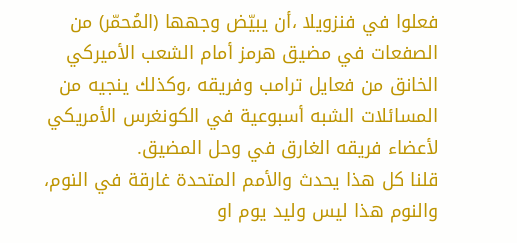فعلوا في فنزويلا ،أن يبيّض وجهها (المُحمّر) من الصفعات في مضيق هرمز أمام الشعب الأميركي الخانق من فعايل ترامب وفريقه ،وكذلك ينجيه من المسائلات الشبه أسبوعية في الكونغرس الأمريكي لأعضاء فريقه الغارق في وحل المضيق.
قلنا كل هذا يحدث والأمم المتحدة غارقة في النوم، والنوم هذا ليس وليد يوم او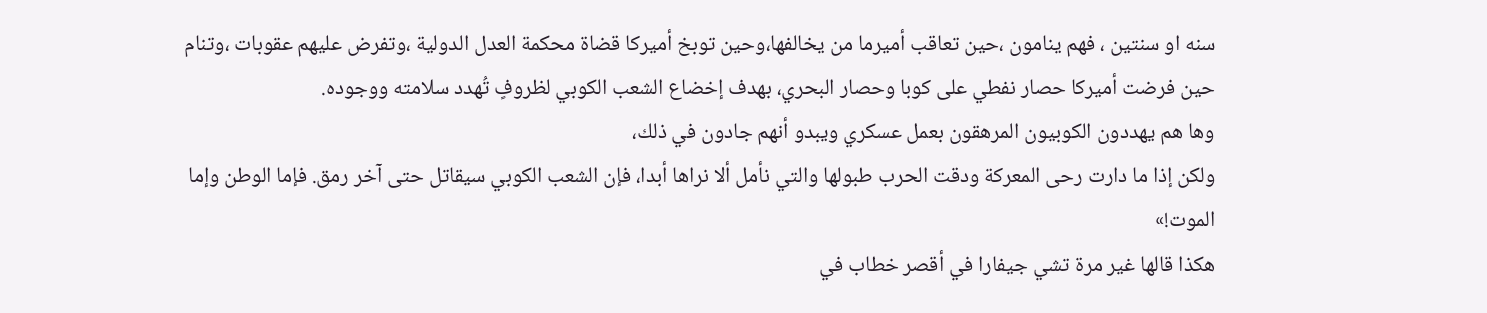سنه او سنتين ، فهم ينامون ،حين تعاقب أميرما من يخالفها،وحين توبخ أميركا قضاة محكمة العدل الدولية ،وتفرض عليهم عقوبات ،وتنام حين فرضت أميركا حصار نفطي على كوبا وحصار البحري، بهدف إخضاع الشعب الكوبي لظروفٍ تُهدد سلامته ووجوده.
وها هم يهددون الكوبيون المرهقون بعمل عسكري ويبدو أنهم جادون في ذلك،
ولكن إذا ما دارت رحى المعركة ودقت الحرب طبولها والتي نأمل ألا نراها أبدا، فإن الشعب الكوبي سيقاتل حتى آخر رمق. فإما الوطن وإما الموت!»
هكذا قالها غير مرة تشي جيفارا في أقصر خطاب في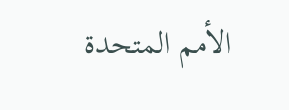الأمم المتحدة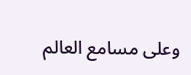وعلى مسامع العالم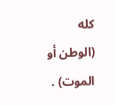كله
(الوطن أو الموت) .